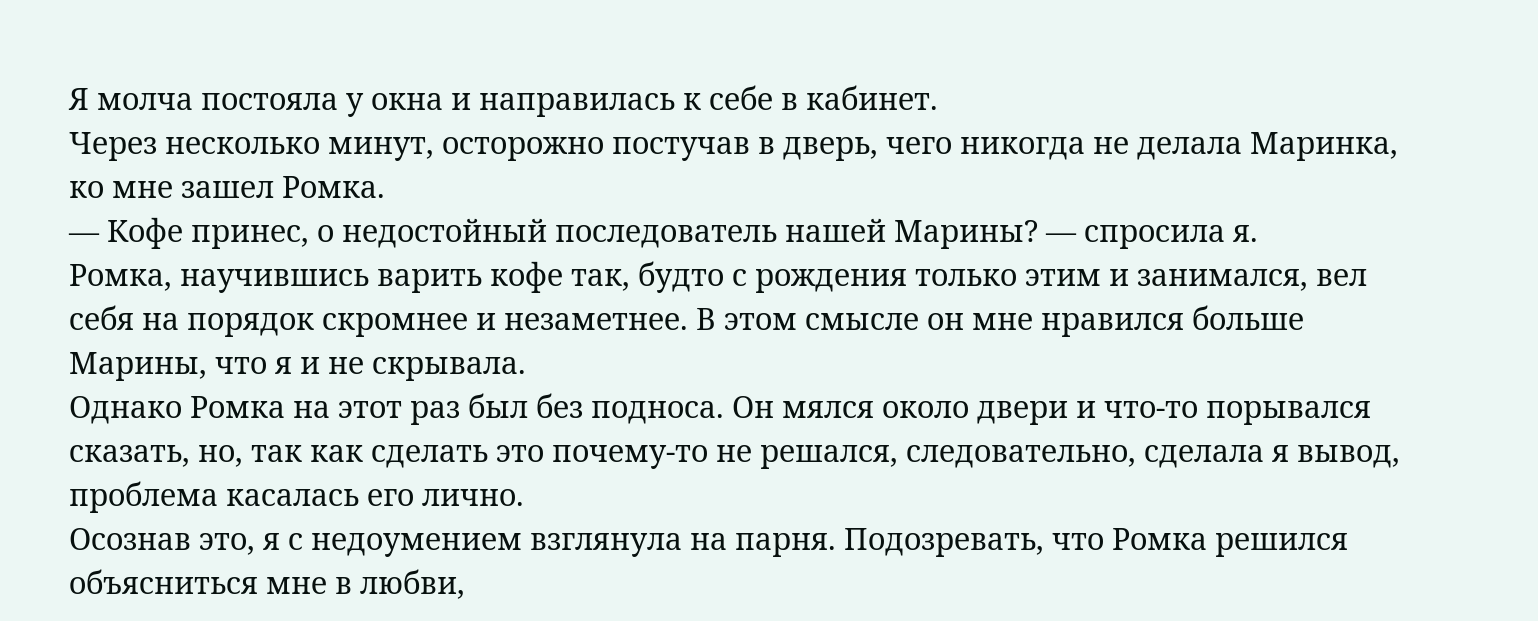Я молча постояла у окна и направилась к себе в кабинет.
Через несколько минут, осторожно постучав в дверь, чего никогда не делала Маринка, ко мне зашел Ромка.
— Кофе принес, о недостойный последователь нашей Марины? — спросила я.
Ромка, научившись варить кофе так, будто с рождения только этим и занимался, вел себя на порядок скромнее и незаметнее. В этом смысле он мне нравился больше Марины, что я и не скрывала.
Однако Ромка на этот раз был без подноса. Он мялся около двери и что-то порывался сказать, но, так как сделать это почему-то не решался, следовательно, сделала я вывод, проблема касалась его лично.
Осознав это, я с недоумением взглянула на парня. Подозревать, что Ромка решился объясниться мне в любви,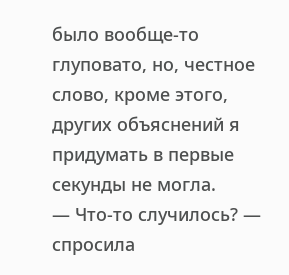было вообще-то глуповато, но, честное слово, кроме этого, других объяснений я придумать в первые секунды не могла.
— Что-то случилось? — спросила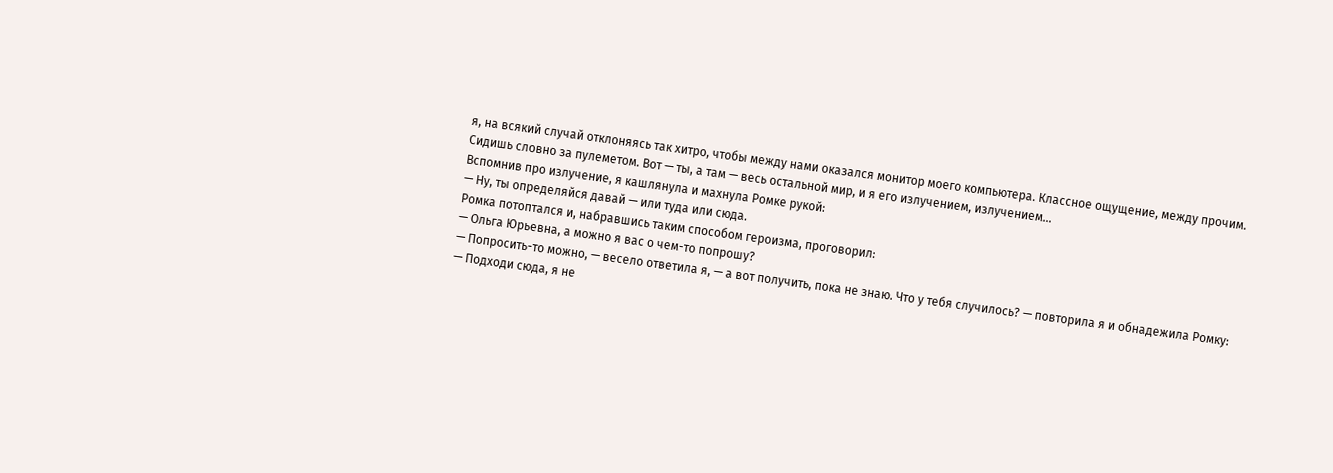я, на всякий случай отклоняясь так хитро, чтобы между нами оказался монитор моего компьютера. Классное ощущение, между прочим. Сидишь словно за пулеметом. Вот — ты, а там — весь остальной мир, и я его излучением, излучением…
Вспомнив про излучение, я кашлянула и махнула Ромке рукой:
— Ну, ты определяйся давай — или туда или сюда.
Ромка потоптался и, набравшись таким способом героизма, проговорил:
— Ольга Юрьевна, а можно я вас о чем-то попрошу?
— Попросить-то можно, — весело ответила я, — а вот получить, пока не знаю. Что у тебя случилось? — повторила я и обнадежила Ромку:
— Подходи сюда, я не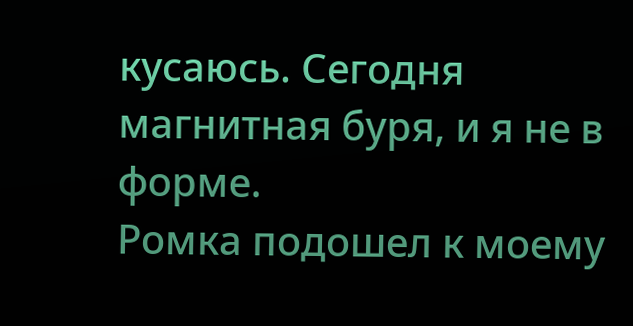кусаюсь. Сегодня магнитная буря, и я не в форме.
Ромка подошел к моему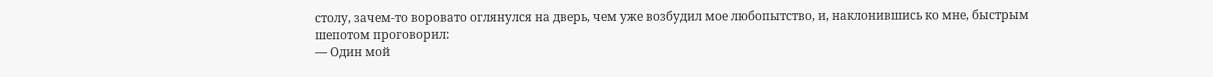столу, зачем-то воровато оглянулся на дверь, чем уже возбудил мое любопытство, и, наклонившись ко мне, быстрым шепотом проговорил:
— Один мой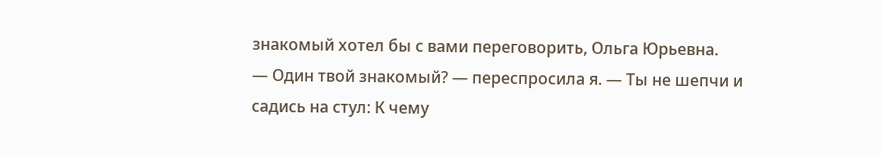знакомый хотел бы с вами переговорить, Ольга Юрьевна.
— Один твой знакомый? — переспросила я. — Ты не шепчи и садись на стул: К чему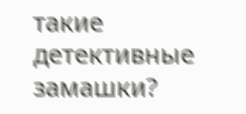такие детективные замашки?